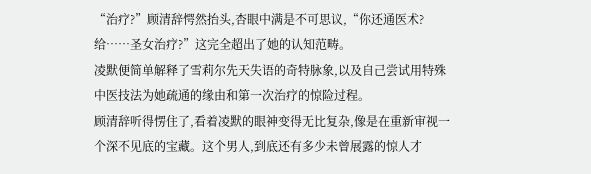“治疗?”顾清辞愕然抬头,杏眼中满是不可思议,“你还通医术?给……圣女治疗?”这完全超出了她的认知范畴。
凌默便简单解释了雪莉尔先天失语的奇特脉象,以及自己尝试用特殊中医技法为她疏通的缘由和第一次治疗的惊险过程。
顾清辞听得愣住了,看着凌默的眼神变得无比复杂,像是在重新审视一个深不见底的宝藏。这个男人,到底还有多少未曾展露的惊人才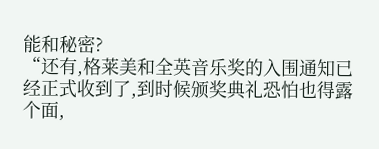能和秘密?
“还有,格莱美和全英音乐奖的入围通知已经正式收到了,到时候颁奖典礼恐怕也得露个面,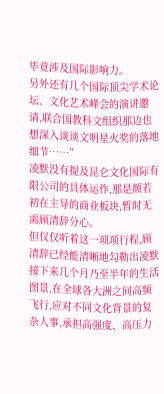毕竟涉及国际影响力。
另外还有几个国际顶尖学术论坛、文化艺术峰会的演讲邀请,联合国教科文组织那边也想深入谈谈文明星火奖的落地细节……”
凌默没有提及昆仑文化国际有限公司的具体运作,那是颜若初在主导的商业板块,暂时无需顾清辞分心。
但仅仅听着这一项项行程,顾清辞已经能清晰地勾勒出凌默接下来几个月乃至半年的生活图景,在全球各大洲之间高频飞行,应对不同文化背景的复杂人事,承担高强度、高压力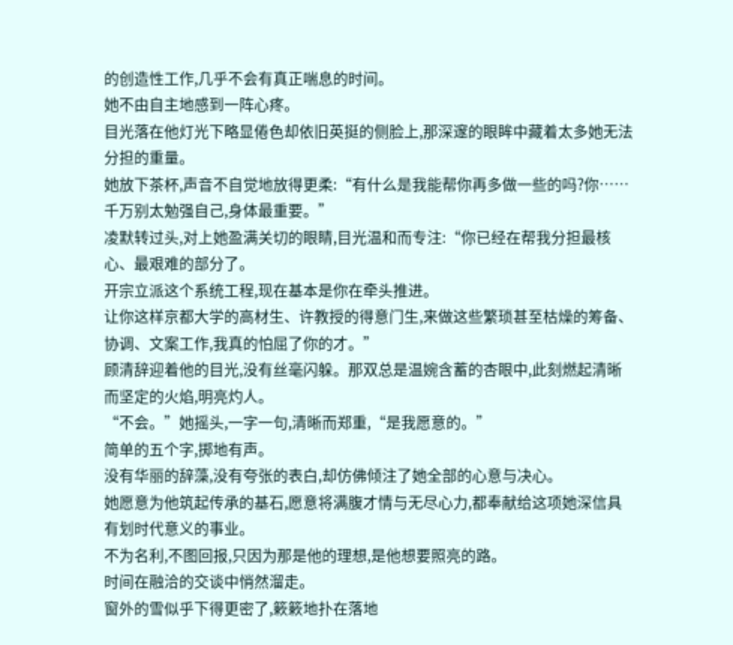的创造性工作,几乎不会有真正喘息的时间。
她不由自主地感到一阵心疼。
目光落在他灯光下略显倦色却依旧英挺的侧脸上,那深邃的眼眸中藏着太多她无法分担的重量。
她放下茶杯,声音不自觉地放得更柔:“有什么是我能帮你再多做一些的吗?你……千万别太勉强自己,身体最重要。”
凌默转过头,对上她盈满关切的眼睛,目光温和而专注:“你已经在帮我分担最核心、最艰难的部分了。
开宗立派这个系统工程,现在基本是你在牵头推进。
让你这样京都大学的高材生、许教授的得意门生,来做这些繁琐甚至枯燥的筹备、协调、文案工作,我真的怕屈了你的才。”
顾清辞迎着他的目光,没有丝毫闪躲。那双总是温婉含蓄的杏眼中,此刻燃起清晰而坚定的火焰,明亮灼人。
“不会。”她摇头,一字一句,清晰而郑重,“是我愿意的。”
简单的五个字,掷地有声。
没有华丽的辞藻,没有夸张的表白,却仿佛倾注了她全部的心意与决心。
她愿意为他筑起传承的基石,愿意将满腹才情与无尽心力,都奉献给这项她深信具有划时代意义的事业。
不为名利,不图回报,只因为那是他的理想,是他想要照亮的路。
时间在融洽的交谈中悄然溜走。
窗外的雪似乎下得更密了,簌簌地扑在落地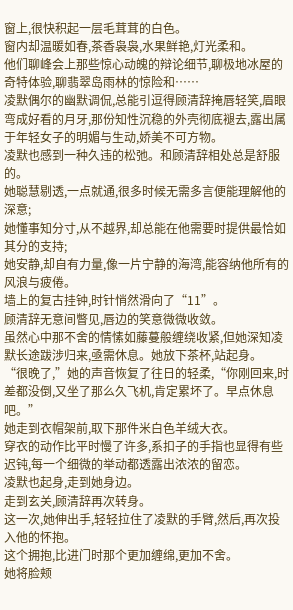窗上,很快积起一层毛茸茸的白色。
窗内却温暖如春,茶香袅袅,水果鲜艳,灯光柔和。
他们聊峰会上那些惊心动魄的辩论细节,聊极地冰屋的奇特体验,聊翡翠岛雨林的惊险和……
凌默偶尔的幽默调侃,总能引逗得顾清辞掩唇轻笑,眉眼弯成好看的月牙,那份知性沉稳的外壳彻底褪去,露出属于年轻女子的明媚与生动,娇美不可方物。
凌默也感到一种久违的松弛。和顾清辞相处总是舒服的。
她聪慧剔透,一点就通,很多时候无需多言便能理解他的深意;
她懂事知分寸,从不越界,却总能在他需要时提供最恰如其分的支持;
她安静,却自有力量,像一片宁静的海湾,能容纳他所有的风浪与疲倦。
墙上的复古挂钟,时针悄然滑向了“11”。
顾清辞无意间瞥见,唇边的笑意微微收敛。
虽然心中那不舍的情愫如藤蔓般缠绕收紧,但她深知凌默长途跋涉归来,亟需休息。她放下茶杯,站起身。
“很晚了,”她的声音恢复了往日的轻柔,“你刚回来,时差都没倒,又坐了那么久飞机,肯定累坏了。早点休息吧。”
她走到衣帽架前,取下那件米白色羊绒大衣。
穿衣的动作比平时慢了许多,系扣子的手指也显得有些迟钝,每一个细微的举动都透露出浓浓的留恋。
凌默也起身,走到她身边。
走到玄关,顾清辞再次转身。
这一次,她伸出手,轻轻拉住了凌默的手臂,然后,再次投入他的怀抱。
这个拥抱,比进门时那个更加缠绵,更加不舍。
她将脸颊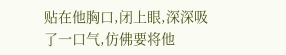贴在他胸口,闭上眼,深深吸了一口气,仿佛要将他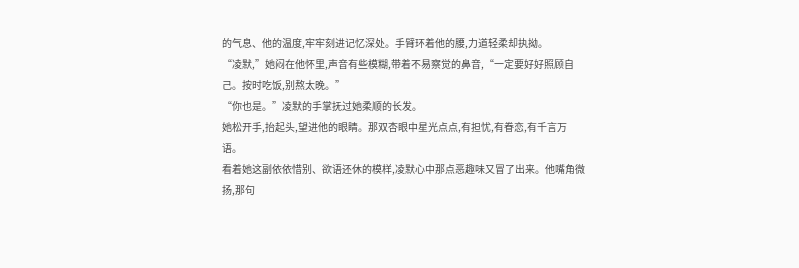的气息、他的温度,牢牢刻进记忆深处。手臂环着他的腰,力道轻柔却执拗。
“凌默,”她闷在他怀里,声音有些模糊,带着不易察觉的鼻音,“一定要好好照顾自己。按时吃饭,别熬太晚。”
“你也是。”凌默的手掌抚过她柔顺的长发。
她松开手,抬起头,望进他的眼睛。那双杏眼中星光点点,有担忧,有眷恋,有千言万语。
看着她这副依依惜别、欲语还休的模样,凌默心中那点恶趣味又冒了出来。他嘴角微扬,那句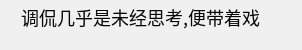调侃几乎是未经思考,便带着戏